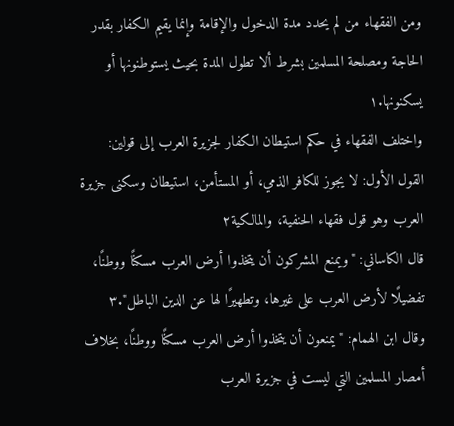ومن الفقهاء من لم يحدد مدة الدخول والإقامة وإنما يقيم الكفار بقدر الحاجة ومصلحة المسلمين بشرط ألا تطول المدة بحيث يستوطنونها أو يسكنونها.١
واختلف الفقهاء في حكم استيطان الكفار لجزيرة العرب إلى قولين:
القول الأول: لا يجوز للكافر الذمي، أو المستأمن، استيطان وسكنى جزيرة العرب وهو قول فقهاء الحنفية، والمالكية٢
قال الكاساني: "ويمنع المشركون أن يتخذوا أرض العرب مسكنًا ووطنًا، تفضيلًا لأرض العرب على غيرها، وتطهيرًا لها عن الدين الباطل".٣
وقال ابن الهمام: "يمنعون أن يتخذوا أرض العرب مسكنًا ووطنًا، بخلاف أمصار المسلمين التي ليست في جزيرة العرب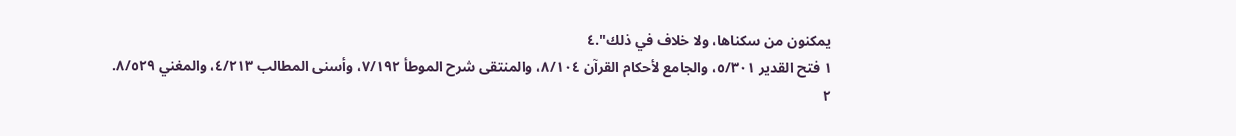يمكنون من سكناها، ولا خلاف في ذلك".٤
١ فتح القدير ٥/٣٠١، والجامع لأحكام القرآن ٨/١٠٤، والمنتقى شرح الموطأ ٧/١٩٢، وأسنى المطالب ٤/٢١٣، والمغني ٨/٥٢٩.
٢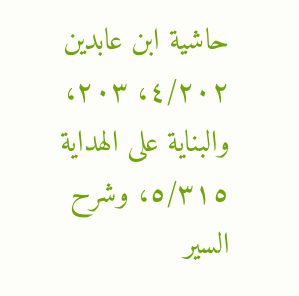حاشية ابن عابدين ٤/٢٠٢، ٢٠٣، والبناية على الهداية ٥/٣١٥، وشرح السير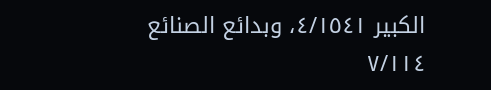الكبير ٤/١٥٤١، وبدائع الصنائع ٧/١١٤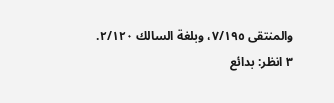والمنتقى ٧/١٩٥، وبلغة السالك ٢/١٢٠.
٣ انظر: بدائع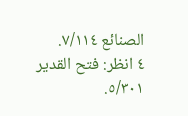الصنائع ٧/١١٤.
٤ انظر: فتح القدير ٥/٣٠١.